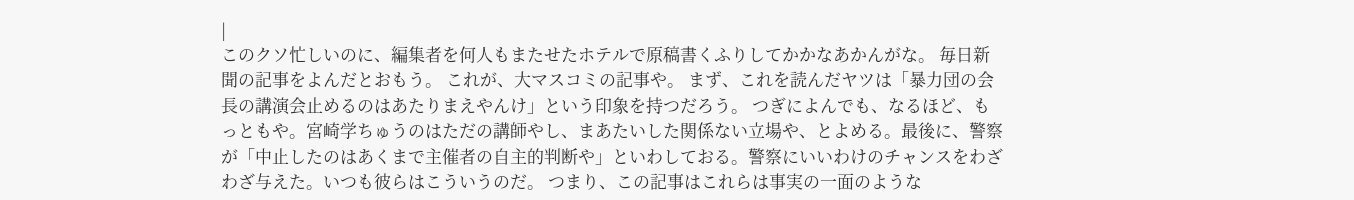|
このクソ忙しいのに、編集者を何人もまたせたホテルで原稿書くふりしてかかなあかんがな。 毎日新聞の記事をよんだとおもう。 これが、大マスコミの記事や。 まず、これを読んだヤツは「暴力団の会長の講演会止めるのはあたりまえやんけ」という印象を持つだろう。 つぎによんでも、なるほど、もっともや。宮崎学ちゅうのはただの講師やし、まあたいした関係ない立場や、とよめる。最後に、警察が「中止したのはあくまで主催者の自主的判断や」といわしておる。警察にいいわけのチャンスをわざわざ与えた。いつも彼らはこういうのだ。 つまり、この記事はこれらは事実の一面のような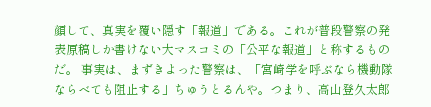顔して、真実を覆い隠す「報道」である。これが普段警察の発表原稿しか書けない大マスコミの「公平な報道」と称するものだ。 事実は、まずきよった警察は、「宮崎学を呼ぶなら機動隊ならべても阻止する」ちゅうとるんや。つまり、高山登久太郎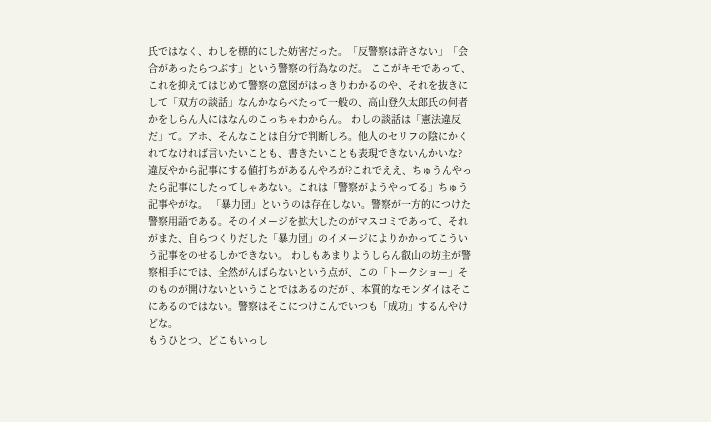氏ではなく、わしを標的にした妨害だった。「反警察は許さない」「会合があったらつぶす」という警察の行為なのだ。 ここがキモであって、これを抑えてはじめて警察の意図がはっきりわかるのや、それを抜きにして「双方の談話」なんかならべたって一般の、高山登久太郎氏の何者かをしらん人にはなんのこっちゃわからん。 わしの談話は「憲法違反だ」て。アホ、そんなことは自分で判断しろ。他人のセリフの陰にかくれてなければ言いたいことも、書きたいことも表現できないんかいな? 違反やから記事にする値打ちがあるんやろが?これでええ、ちゅうんやったら記事にしたってしゃあない。これは「警察がようやってる」ちゅう記事やがな。 「暴力団」というのは存在しない。警察が一方的につけた警察用語である。そのイメージを拡大したのがマスコミであって、それがまた、自らつくりだした「暴力団」のイメージによりかかってこういう記事をのせるしかできない。 わしもあまりようしらん叡山の坊主が警察相手にでは、全然がんばらないという点が、この「トークショー」そのものが開けないということではあるのだが 、本質的なモンダイはそこにあるのではない。警察はそこにつけこんでいつも「成功」するんやけどな。
もうひとつ、どこもいっし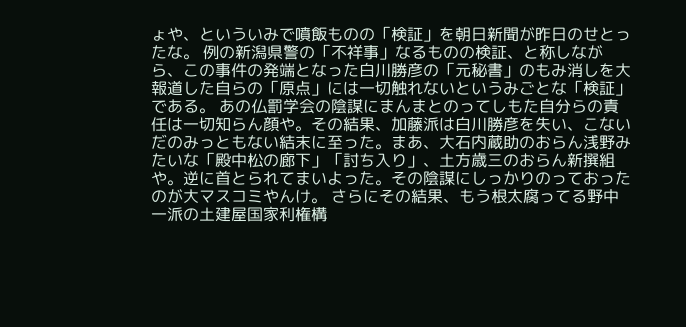ょや、といういみで噴飯ものの「検証」を朝日新聞が昨日のせとったな。 例の新潟県警の「不祥事」なるものの検証、と称しながら、この事件の発端となった白川勝彦の「元秘書」のもみ消しを大報道した自らの「原点」には一切触れないというみごとな「検証」である。 あの仏罰学会の陰謀にまんまとのってしもた自分らの責任は一切知らん顔や。その結果、加藤派は白川勝彦を失い、こないだのみっともない結末に至った。まあ、大石内蔵助のおらん浅野みたいな「殿中松の廊下」「討ち入り」、土方歳三のおらん新撰組や。逆に首とられてまいよった。その陰謀にしっかりのっておったのが大マスコミやんけ。 さらにその結果、もう根太腐ってる野中一派の土建屋国家利権構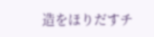造をほりだすチ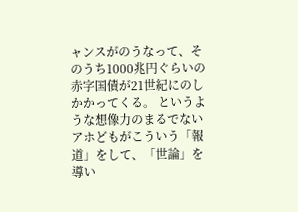ャンスがのうなって、そのうち1000兆円ぐらいの赤字国債が21世紀にのしかかってくる。 というような想像力のまるでないアホどもがこういう「報道」をして、「世論」を導い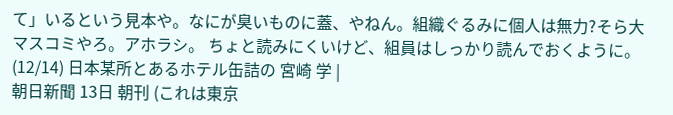て」いるという見本や。なにが臭いものに蓋、やねん。組織ぐるみに個人は無力?そら大マスコミやろ。アホラシ。 ちょと読みにくいけど、組員はしっかり読んでおくように。 (12/14) 日本某所とあるホテル缶詰の 宮崎 学 |
朝日新聞 13日 朝刊 (これは東京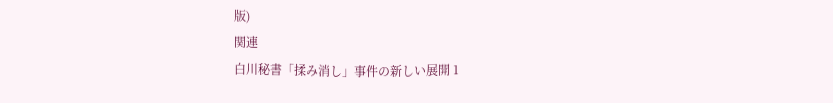版)
関連
白川秘書「揉み消し」事件の新しい展開 1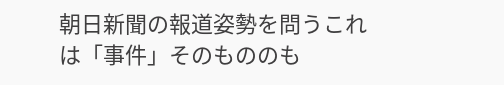朝日新聞の報道姿勢を問うこれは「事件」そのもののも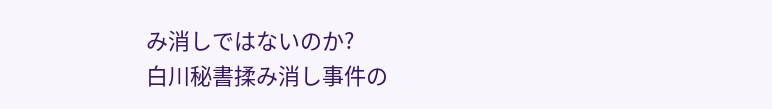み消しではないのか?
白川秘書揉み消し事件の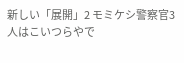新しい「展開」2 モミケシ警察官3人はこいつらやで